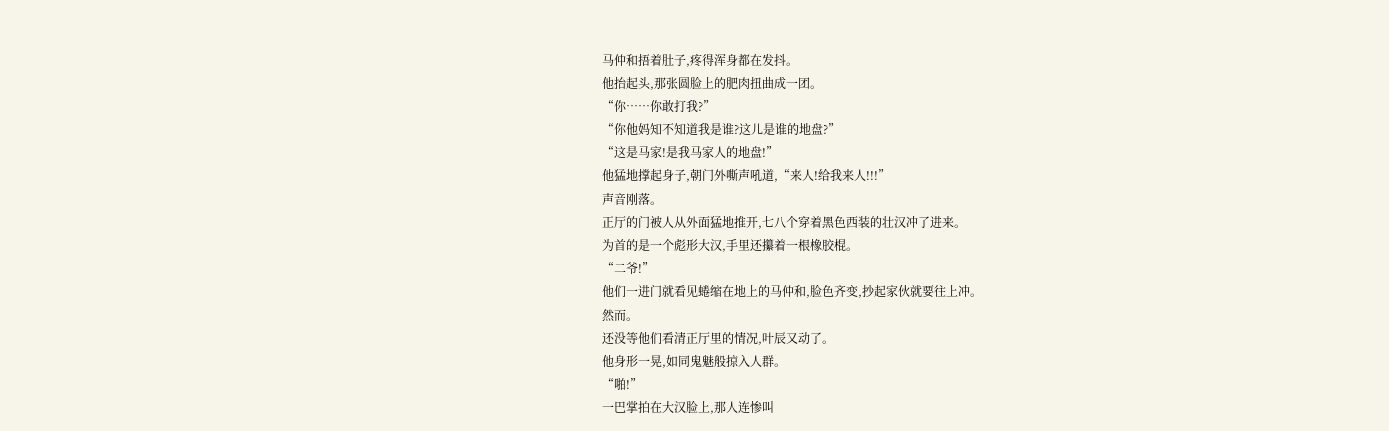马仲和捂着肚子,疼得浑身都在发抖。
他抬起头,那张圆脸上的肥肉扭曲成一团。
“你……你敢打我?”
“你他妈知不知道我是谁?这儿是谁的地盘?”
“这是马家!是我马家人的地盘!”
他猛地撑起身子,朝门外嘶声吼道,“来人!给我来人!!!”
声音刚落。
正厅的门被人从外面猛地推开,七八个穿着黑色西装的壮汉冲了进来。
为首的是一个彪形大汉,手里还攥着一根橡胶棍。
“二爷!”
他们一进门就看见蜷缩在地上的马仲和,脸色齐变,抄起家伙就要往上冲。
然而。
还没等他们看清正厅里的情况,叶辰又动了。
他身形一晃,如同鬼魅般掠入人群。
“啪!”
一巴掌拍在大汉脸上,那人连惨叫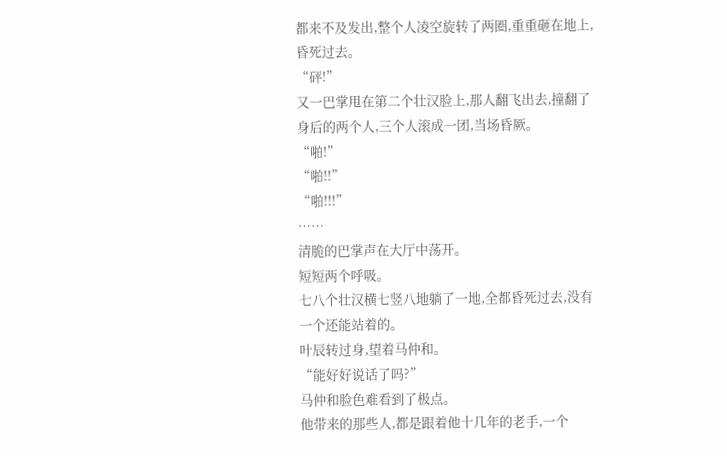都来不及发出,整个人凌空旋转了两圈,重重砸在地上,昏死过去。
“砰!”
又一巴掌甩在第二个壮汉脸上,那人翻飞出去,撞翻了身后的两个人,三个人滚成一团,当场昏厥。
“啪!”
“啪!!”
“啪!!!”
……
清脆的巴掌声在大厅中荡开。
短短两个呼吸。
七八个壮汉横七竖八地躺了一地,全都昏死过去,没有一个还能站着的。
叶辰转过身,望着马仲和。
“能好好说话了吗?”
马仲和脸色难看到了极点。
他带来的那些人,都是跟着他十几年的老手,一个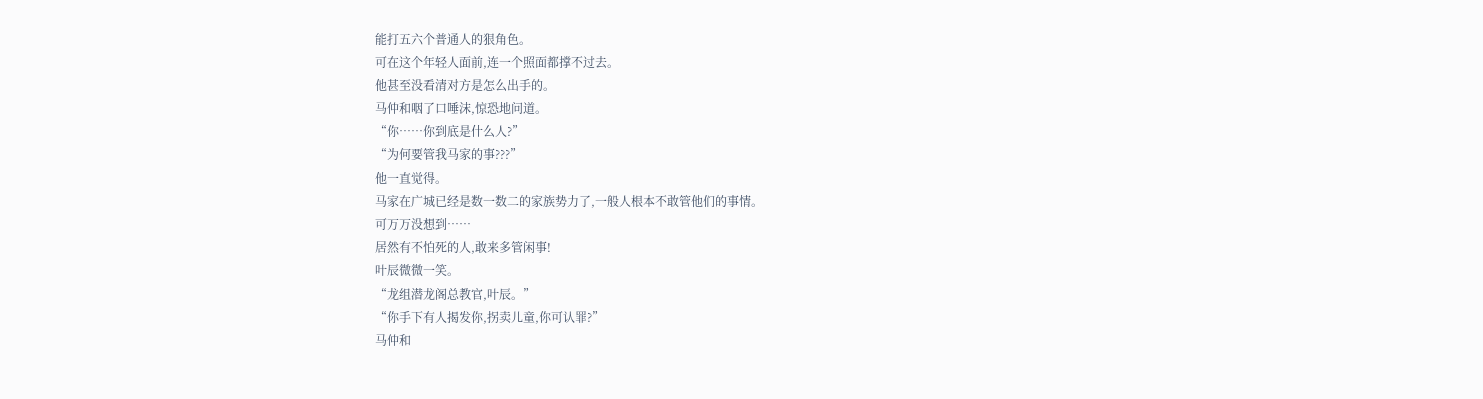能打五六个普通人的狠角色。
可在这个年轻人面前,连一个照面都撑不过去。
他甚至没看清对方是怎么出手的。
马仲和咽了口唾沫,惊恐地问道。
“你……你到底是什么人?”
“为何要管我马家的事???”
他一直觉得。
马家在广城已经是数一数二的家族势力了,一般人根本不敢管他们的事情。
可万万没想到……
居然有不怕死的人,敢来多管闲事!
叶辰微微一笑。
“龙组潜龙阁总教官,叶辰。”
“你手下有人揭发你,拐卖儿童,你可认罪?”
马仲和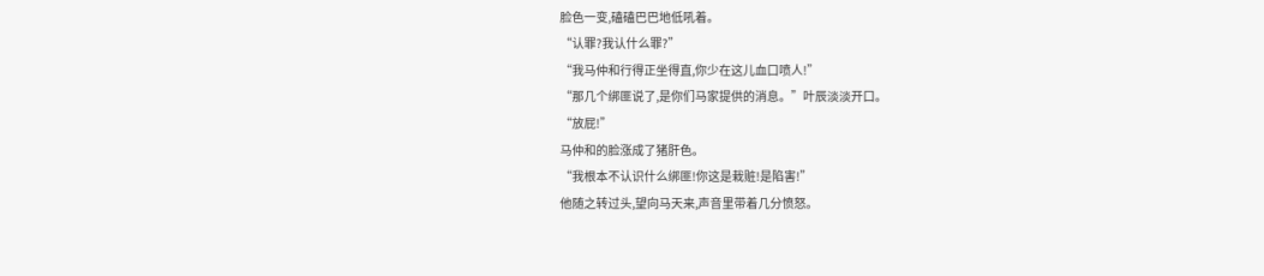脸色一变,磕磕巴巴地低吼着。
“认罪?我认什么罪?”
“我马仲和行得正坐得直,你少在这儿血口喷人!”
“那几个绑匪说了,是你们马家提供的消息。”叶辰淡淡开口。
“放屁!”
马仲和的脸涨成了猪肝色。
“我根本不认识什么绑匪!你这是栽赃!是陷害!”
他随之转过头,望向马天来,声音里带着几分愤怒。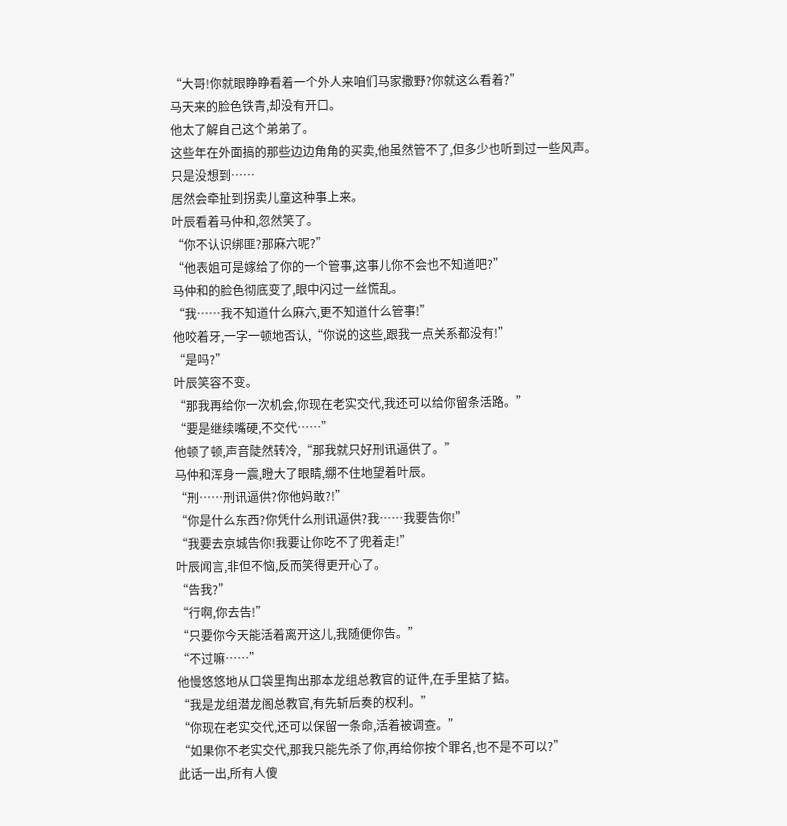“大哥!你就眼睁睁看着一个外人来咱们马家撒野?你就这么看着?”
马天来的脸色铁青,却没有开口。
他太了解自己这个弟弟了。
这些年在外面搞的那些边边角角的买卖,他虽然管不了,但多少也听到过一些风声。
只是没想到……
居然会牵扯到拐卖儿童这种事上来。
叶辰看着马仲和,忽然笑了。
“你不认识绑匪?那麻六呢?”
“他表姐可是嫁给了你的一个管事,这事儿你不会也不知道吧?”
马仲和的脸色彻底变了,眼中闪过一丝慌乱。
“我……我不知道什么麻六,更不知道什么管事!”
他咬着牙,一字一顿地否认,“你说的这些,跟我一点关系都没有!”
“是吗?”
叶辰笑容不变。
“那我再给你一次机会,你现在老实交代,我还可以给你留条活路。”
“要是继续嘴硬,不交代……”
他顿了顿,声音陡然转冷,“那我就只好刑讯逼供了。”
马仲和浑身一震,瞪大了眼睛,绷不住地望着叶辰。
“刑……刑讯逼供?你他妈敢?!”
“你是什么东西?你凭什么刑讯逼供?我……我要告你!”
“我要去京城告你!我要让你吃不了兜着走!”
叶辰闻言,非但不恼,反而笑得更开心了。
“告我?”
“行啊,你去告!”
“只要你今天能活着离开这儿,我随便你告。”
“不过嘛……”
他慢悠悠地从口袋里掏出那本龙组总教官的证件,在手里掂了掂。
“我是龙组潜龙阁总教官,有先斩后奏的权利。”
“你现在老实交代,还可以保留一条命,活着被调查。”
“如果你不老实交代,那我只能先杀了你,再给你按个罪名,也不是不可以?”
此话一出,所有人傻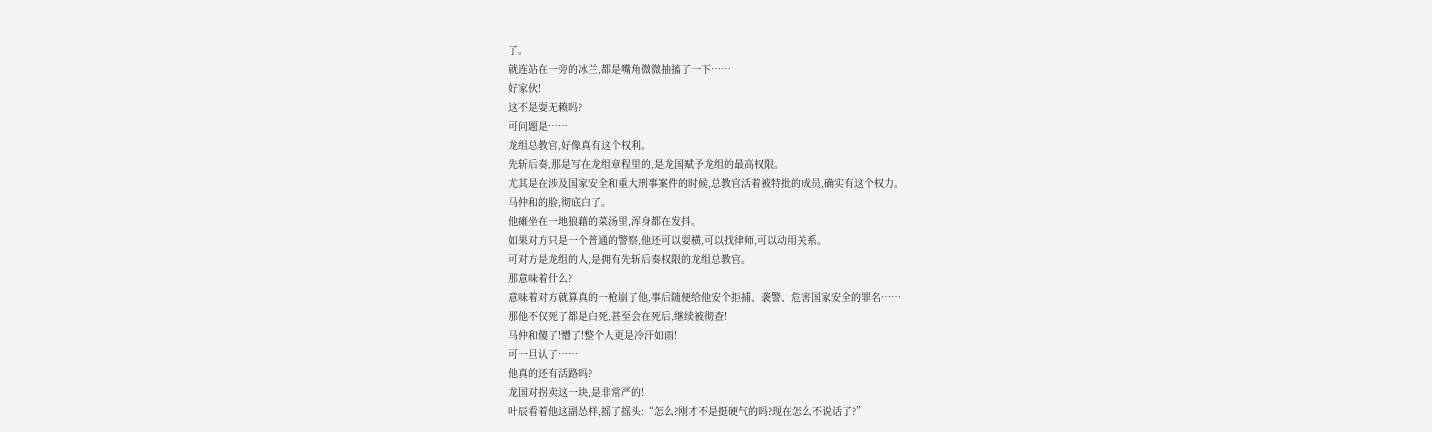了。
就连站在一旁的冰兰,都是嘴角微微抽搐了一下……
好家伙!
这不是耍无赖吗?
可问题是……
龙组总教官,好像真有这个权利。
先斩后奏,那是写在龙组章程里的,是龙国赋予龙组的最高权限。
尤其是在涉及国家安全和重大刑事案件的时候,总教官活着被特批的成员,确实有这个权力。
马仲和的脸,彻底白了。
他瘫坐在一地狼藉的菜汤里,浑身都在发抖。
如果对方只是一个普通的警察,他还可以耍横,可以找律师,可以动用关系。
可对方是龙组的人,是拥有先斩后奏权限的龙组总教官。
那意味着什么?
意味着对方就算真的一枪崩了他,事后随便给他安个拒捕、袭警、危害国家安全的罪名……
那他不仅死了都是白死,甚至会在死后,继续被彻查!
马仲和傻了!懵了!整个人更是冷汗如雨!
可一旦认了……
他真的还有活路吗?
龙国对拐卖这一块,是非常严的!
叶辰看着他这副怂样,摇了摇头:“怎么?刚才不是挺硬气的吗?现在怎么不说话了?”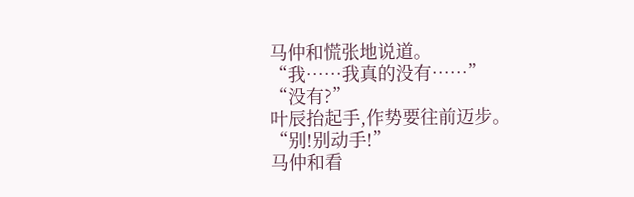马仲和慌张地说道。
“我……我真的没有……”
“没有?”
叶辰抬起手,作势要往前迈步。
“别!别动手!”
马仲和看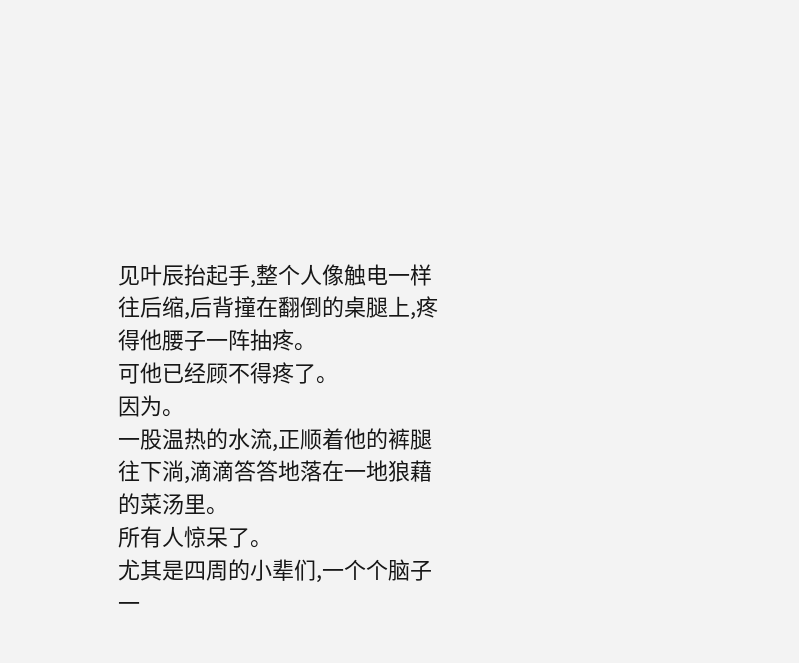见叶辰抬起手,整个人像触电一样往后缩,后背撞在翻倒的桌腿上,疼得他腰子一阵抽疼。
可他已经顾不得疼了。
因为。
一股温热的水流,正顺着他的裤腿往下淌,滴滴答答地落在一地狼藉的菜汤里。
所有人惊呆了。
尤其是四周的小辈们,一个个脑子一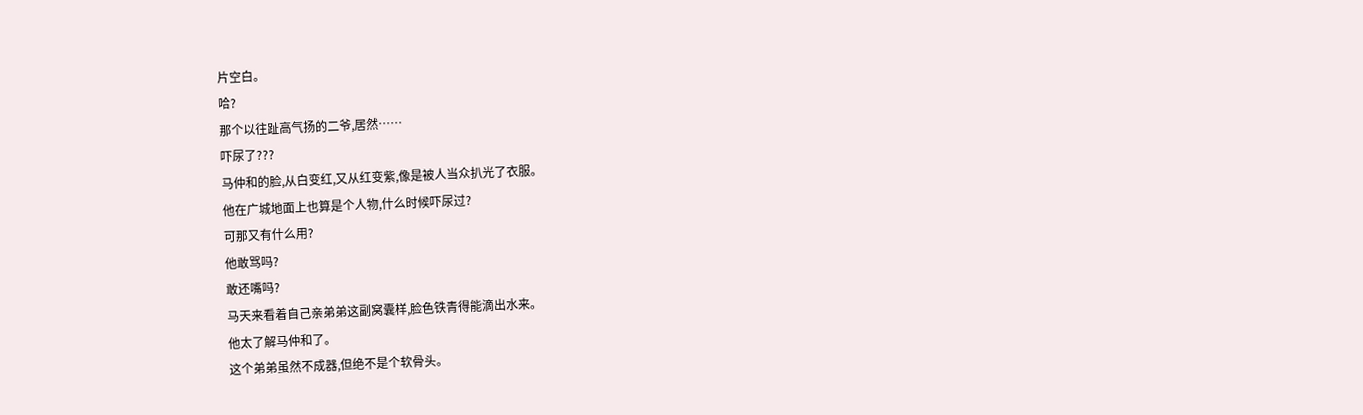片空白。
哈?
那个以往趾高气扬的二爷,居然……
吓尿了???
马仲和的脸,从白变红,又从红变紫,像是被人当众扒光了衣服。
他在广城地面上也算是个人物,什么时候吓尿过?
可那又有什么用?
他敢骂吗?
敢还嘴吗?
马天来看着自己亲弟弟这副窝囊样,脸色铁青得能滴出水来。
他太了解马仲和了。
这个弟弟虽然不成器,但绝不是个软骨头。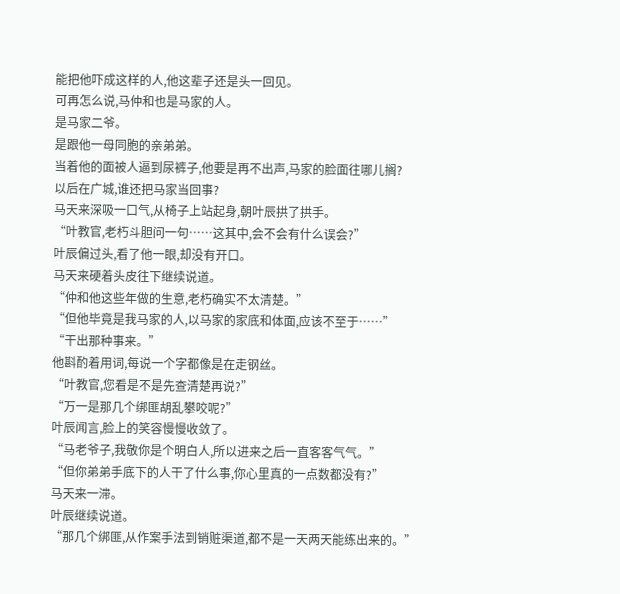能把他吓成这样的人,他这辈子还是头一回见。
可再怎么说,马仲和也是马家的人。
是马家二爷。
是跟他一母同胞的亲弟弟。
当着他的面被人逼到尿裤子,他要是再不出声,马家的脸面往哪儿搁?
以后在广城,谁还把马家当回事?
马天来深吸一口气,从椅子上站起身,朝叶辰拱了拱手。
“叶教官,老朽斗胆问一句……这其中,会不会有什么误会?”
叶辰偏过头,看了他一眼,却没有开口。
马天来硬着头皮往下继续说道。
“仲和他这些年做的生意,老朽确实不太清楚。”
“但他毕竟是我马家的人,以马家的家底和体面,应该不至于……”
“干出那种事来。”
他斟酌着用词,每说一个字都像是在走钢丝。
“叶教官,您看是不是先查清楚再说?”
“万一是那几个绑匪胡乱攀咬呢?”
叶辰闻言,脸上的笑容慢慢收敛了。
“马老爷子,我敬你是个明白人,所以进来之后一直客客气气。”
“但你弟弟手底下的人干了什么事,你心里真的一点数都没有?”
马天来一滞。
叶辰继续说道。
“那几个绑匪,从作案手法到销赃渠道,都不是一天两天能练出来的。”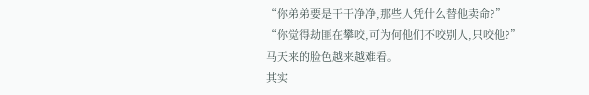“你弟弟要是干干净净,那些人凭什么替他卖命?”
“你觉得劫匪在攀咬,可为何他们不咬别人,只咬他?”
马天来的脸色越来越难看。
其实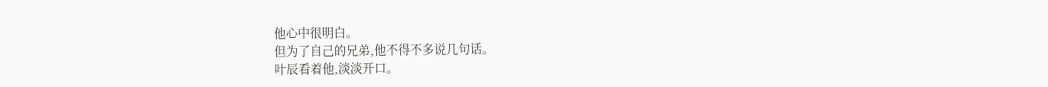他心中很明白。
但为了自己的兄弟,他不得不多说几句话。
叶辰看着他,淡淡开口。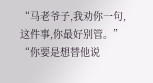“马老爷子,我劝你一句,这件事,你最好别管。”
“你要是想替他说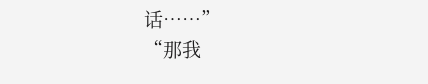话……”
“那我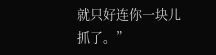就只好连你一块儿抓了。”